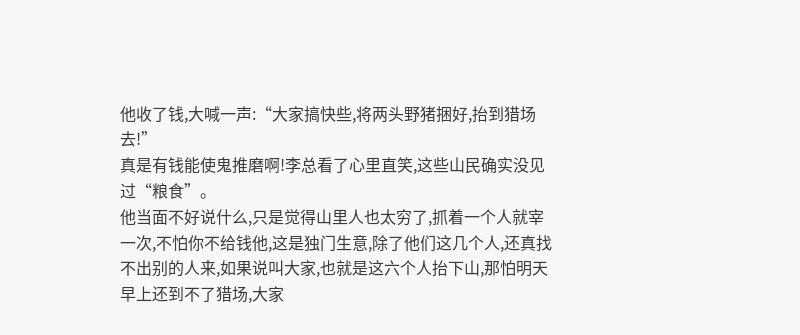他收了钱,大喊一声:“大家搞快些,将两头野猪捆好,抬到猎场去!”
真是有钱能使鬼推磨啊!李总看了心里直笑,这些山民确实没见过“粮食”。
他当面不好说什么,只是觉得山里人也太穷了,抓着一个人就宰一次,不怕你不给钱他,这是独门生意,除了他们这几个人,还真找不出别的人来,如果说叫大家,也就是这六个人抬下山,那怕明天早上还到不了猎场,大家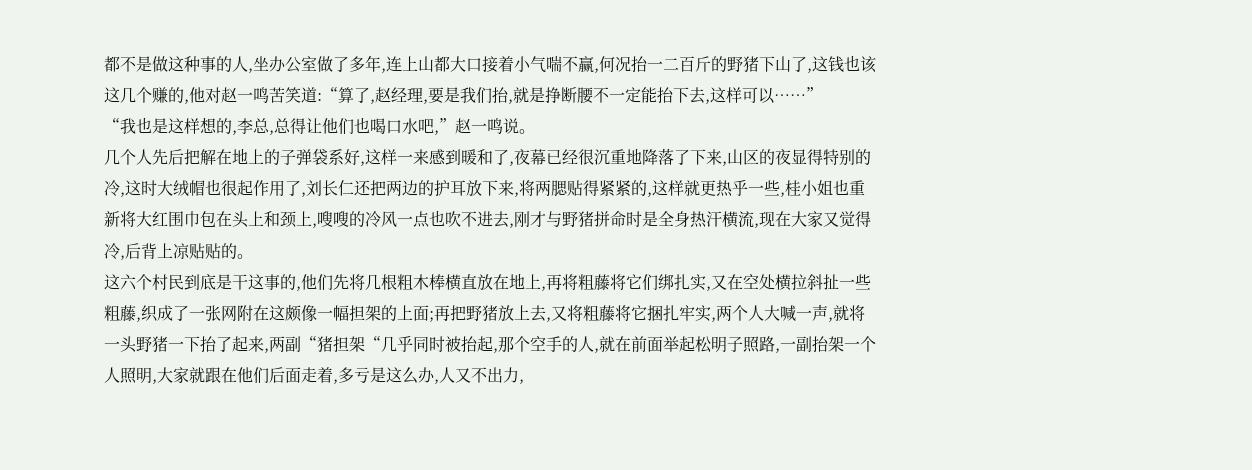都不是做这种事的人,坐办公室做了多年,连上山都大口接着小气喘不赢,何况抬一二百斤的野猪下山了,这钱也该这几个赚的,他对赵一鸣苦笑道:“算了,赵经理,要是我们抬,就是挣断腰不一定能抬下去,这样可以……”
“我也是这样想的,李总,总得让他们也喝口水吧,”赵一鸣说。
几个人先后把解在地上的子弹袋系好,这样一来感到暖和了,夜幕已经很沉重地降落了下来,山区的夜显得特别的冷,这时大绒帽也很起作用了,刘长仁还把两边的护耳放下来,将两腮贴得紧紧的,这样就更热乎一些,桂小姐也重新将大红围巾包在头上和颈上,嗖嗖的冷风一点也吹不进去,刚才与野猪拼命时是全身热汗横流,现在大家又觉得冷,后背上凉贴贴的。
这六个村民到底是干这事的,他们先将几根粗木棒横直放在地上,再将粗藤将它们绑扎实,又在空处横拉斜扯一些粗藤,织成了一张网附在这颇像一幅担架的上面;再把野猪放上去,又将粗藤将它捆扎牢实,两个人大喊一声,就将一头野猪一下抬了起来,两副“猪担架“几乎同时被抬起,那个空手的人,就在前面举起松明子照路,一副抬架一个人照明,大家就跟在他们后面走着,多亏是这么办,人又不出力,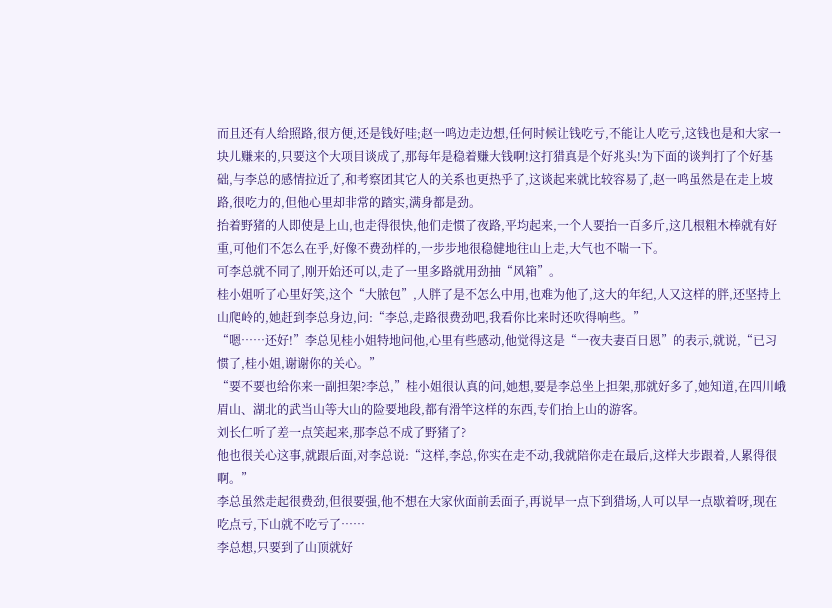而且还有人给照路,很方便,还是钱好哇;赵一鸣边走边想,任何时候让钱吃亏,不能让人吃亏,这钱也是和大家一块儿赚来的,只要这个大项目谈成了,那每年是稳着赚大钱啊!这打猎真是个好兆头!为下面的谈判打了个好基础,与李总的感情拉近了,和考察团其它人的关系也更热乎了,这谈起来就比较容易了,赵一鸣虽然是在走上坡路,很吃力的,但他心里却非常的踏实,满身都是劲。
抬着野猪的人即使是上山,也走得很快,他们走惯了夜路,平均起来,一个人要抬一百多斤,这几根粗木棒就有好重,可他们不怎么在乎,好像不费劲样的,一步步地很稳健地往山上走,大气也不喘一下。
可李总就不同了,刚开始还可以,走了一里多路就用劲抽“风箱”。
桂小姐听了心里好笑,这个“大脓包”,人胖了是不怎么中用,也难为他了,这大的年纪,人又这样的胖,还坚持上山爬岭的,她赶到李总身边,问:“李总,走路很费劲吧,我看你比来时还吹得响些。”
“嗯……还好!”李总见桂小姐特地问他,心里有些感动,他觉得这是“一夜夫妻百日恩”的表示,就说,“已习惯了,桂小姐,谢谢你的关心。”
“要不要也给你来一副担架?李总,”桂小姐很认真的问,她想,要是李总坐上担架,那就好多了,她知道,在四川峨眉山、湖北的武当山等大山的险要地段,都有滑竿这样的东西,专们抬上山的游客。
刘长仁听了差一点笑起来,那李总不成了野猪了?
他也很关心这事,就跟后面,对李总说:“这样,李总,你实在走不动,我就陪你走在最后,这样大步跟着,人累得很啊。”
李总虽然走起很费劲,但很要强,他不想在大家伙面前丢面子,再说早一点下到猎场,人可以早一点歇着呀,现在吃点亏,下山就不吃亏了……
李总想,只要到了山顶就好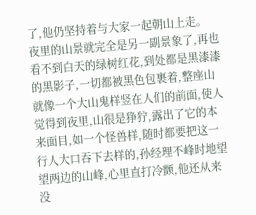了,他仍坚持着与大家一起朝山上走。
夜里的山景就完全是另一副景象了,再也看不到白天的绿树红花,到处都是黑漆漆的黑影子,一切都被黑色包裹着,整座山就像一个大山鬼样竖在人们的前面,使人觉得到夜里,山很是狰狞,露出了它的本来面目,如一个怪兽样,随时都要把这一行人大口吞下去样的,孙经理不峰时地望望两边的山峰,心里直打冷颤,他还从来没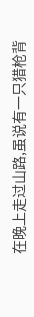在晚上走过山路,虽说有一只猎枪背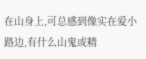在山身上,可总感到像实在爱小路边,有什么山鬼或精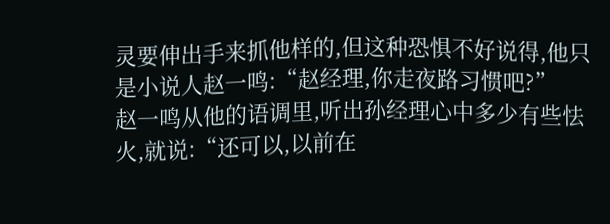灵要伸出手来抓他样的,但这种恐惧不好说得,他只是小说人赵一鸣:“赵经理,你走夜路习惯吧?”
赵一鸣从他的语调里,听出孙经理心中多少有些怯火,就说:“还可以,以前在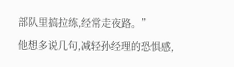部队里搞拉练,经常走夜路。”
他想多说几句,减轻孙经理的恐惧感,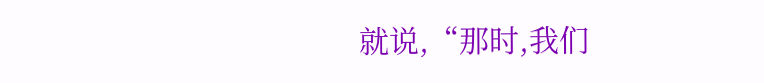就说,“那时,我们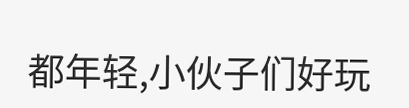都年轻,小伙子们好玩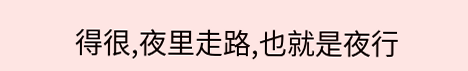得很,夜里走路,也就是夜行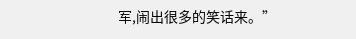军,闹出很多的笑话来。”